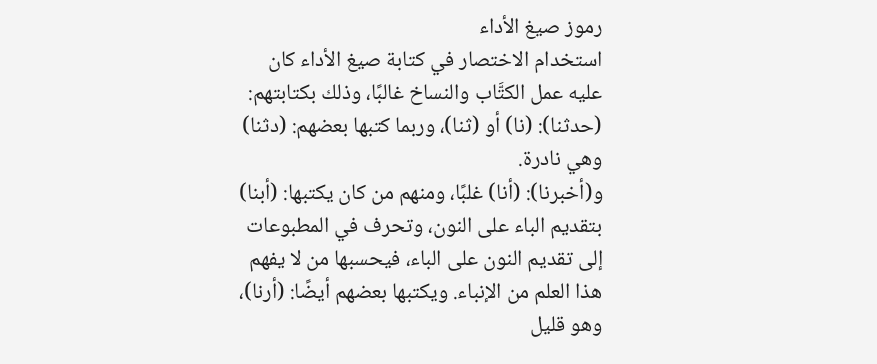رموز صيغ الأداء
استخدام الاختصار في كتابة صيغ الأداء كان عليه عمل الكتَّاب والنساخ غالبًا، وذلك بكتابتهم:
(حدثنا): (نا) أو (ثنا)، وربما كتبها بعضهم: (دثنا) وهي نادرة.
و(أخبرنا): (أنا) غلبًا، ومنهم من كان يكتبها: (أبنا) بتقديم الباء على النون، وتحرف في المطبوعات إلى تقديم النون على الباء، فيحسبها من لا يفهم هذا العلم من الإنباء. ويكتبها بعضهم أيضًا: (أرنا)، وهو قليل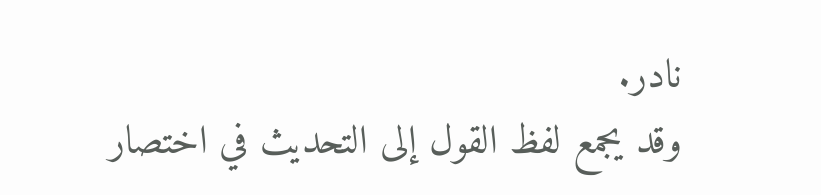نادر.
وقد يجمع لفظ القول إلى التحديث في اختصار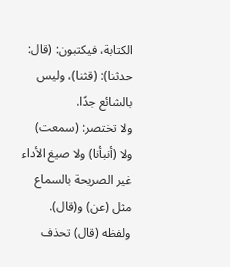الكتابة، فيكتبون: (قال: حدثنا): (قثنا)، وليس بالشائع جدًا.
ولا تختصر: (سمعت) ولا (أنبأنا) ولا صيغ الأداء غير الصريحة بالسماع مثل (عن) و(قال).
ولفظه (قال) تحذف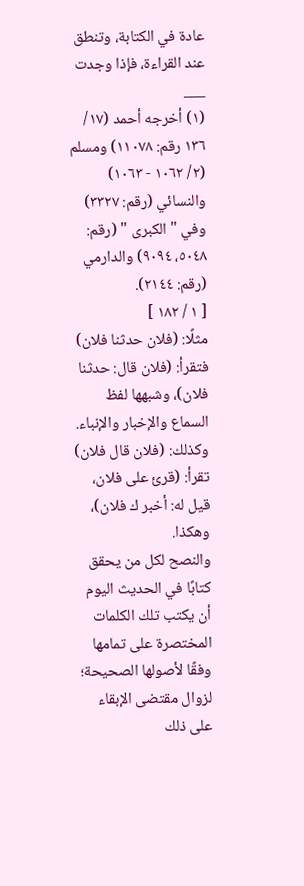عادة في الكتابة، وتنطق عند القراءة، فإذا وجدت
___
(١) أخرجه أحمد (١٧/ ١٣٦ رقم: ١١٠٧٨) ومسلم (٢/ ١٠٦٢ - ١٠٦٣) والنسائي (رقم: ٣٣٢٧) وفي " الكبرى " (رقم: ٥٠٤٨، ٩٠٩٤) والدارمي (رقم: ٢١٤٤).
[ ١ / ١٨٢ ]
مثلًا: (فلان حدثنا فلان) فتقرأ: (فلان قال: حدثنا فلان)، وشبهها لفظ السماع والإخبار والإنباء.
وكذلك: (فلان قال فلان) تقرأ: (قرئ على فلان، قيل له: أخبر ك فلان)، وهكذا.
والنصح لكل من يحقق كتابًا في الحديث اليوم أن يكتب تلك الكلمات المختصرة على تمامها وفقًا لأصولها الصحيحة؛ لزوال مقتضى الإبقاء على ذلك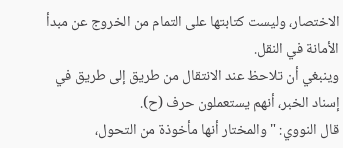الاختصار، وليست كتابتها على التمام من الخروج عن مبدأ الأمانة في النقل.
وينبغي أن تلاحظ عند الانتقال من طريق إلى طريق في إسناد الخبر، أنهم يستعملون حرف (ح).
قال النووي: " والمختار أنها مأخوذة من التحول،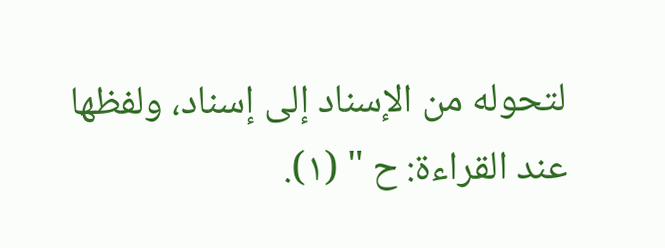لتحوله من الإسناد إلى إسناد، ولفظها عند القراءة: ح " (١).